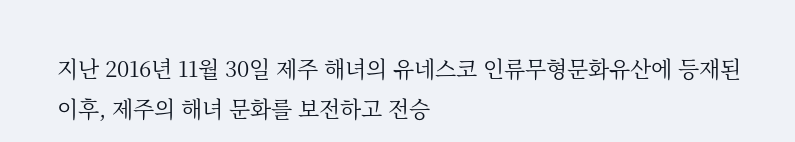지난 2016년 11월 30일 제주 해녀의 유네스코 인류무형문화유산에 등재된 이후, 제주의 해녀 문화를 보전하고 전승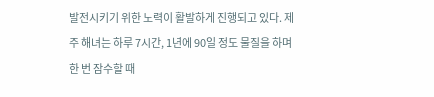발전시키기 위한 노력이 활발하게 진행되고 있다. 제주 해녀는 하루 7시간, 1년에 90일 정도 물질을 하며 한 번 잠수할 때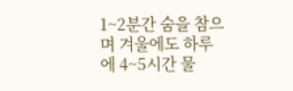1~2분간 숨을 참으며 겨울에도 하루에 4~5시간 물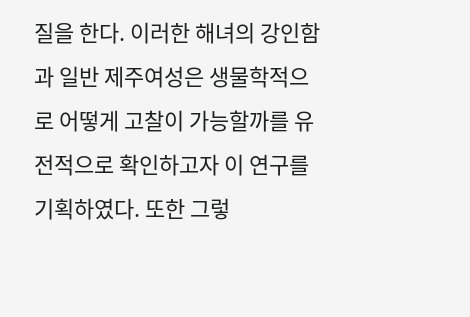질을 한다. 이러한 해녀의 강인함과 일반 제주여성은 생물학적으로 어떻게 고찰이 가능할까를 유전적으로 확인하고자 이 연구를 기획하였다. 또한 그렇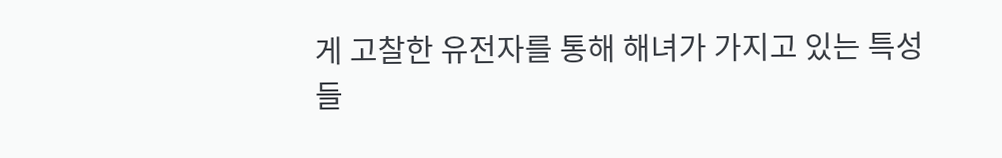게 고찰한 유전자를 통해 해녀가 가지고 있는 특성들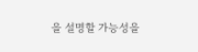을 설명할 가능성을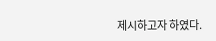제시하고자 하였다.